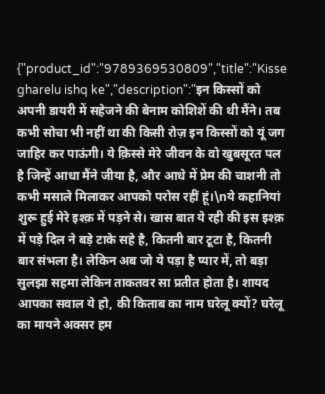{"product_id":"9789369530809","title":"Kisse gharelu ishq ke","description":"इन किस्सों को अपनी डायरी में सहेजने की बेनाम कोशिशें की थी मैंने। तब कभी सोचा भी नहीं था की किसी रोज़ इन किस्सों को यूं जग जाहिर कर पाऊंगी। ये क़िस्से मेरे जीवन के वो खुबसूरत पल है जिन्हें आधा मैंने जीया है, और आधे में प्रेम की चाशनी तो कभी मसाले मिलाकर आपको परोस रहीं हूं।\nये कहानियां शुरू हुई मेरे इश्क़ में पड़ने से। खास बात ये रही की इस इश्क़ में पड़े दिल ने बड़े टाके सहे है, कितनी बार टूटा है, कितनी बार संभला है। लेकिन अब जो ये पड़ा है प्यार में, तो बड़ा सुलझा सहमा लेकिन ताकतवर सा प्रतीत होता है। शायद आपका सवाल ये हो, की किताब का नाम घरेलू क्यों? घरेलू का मायने अक्सर हम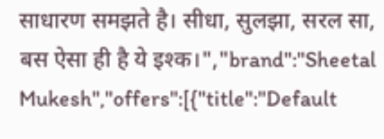साधारण समझते है। सीधा, सुलझा, सरल सा, बस ऐसा ही है ये इश्क।","brand":"Sheetal Mukesh","offers":[{"title":"Default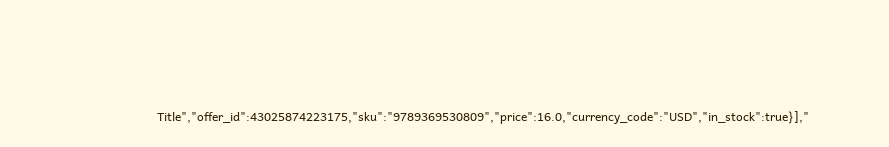Title","offer_id":43025874223175,"sku":"9789369530809","price":16.0,"currency_code":"USD","in_stock":true}],"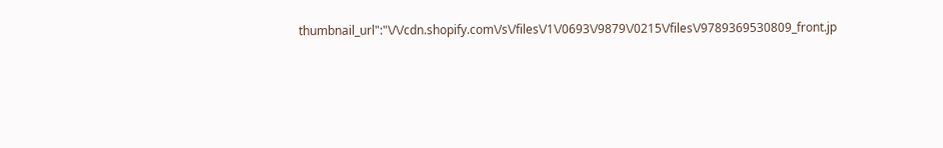thumbnail_url":"\/\/cdn.shopify.com\/s\/files\/1\/0693\/9879\/0215\/files\/9789369530809_front.jp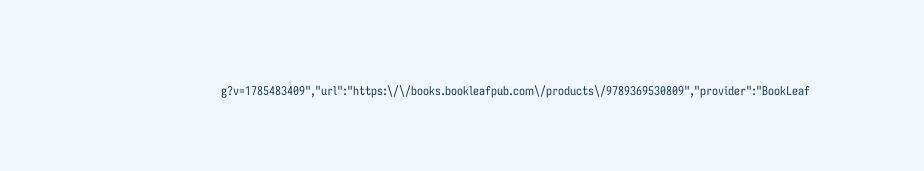g?v=1785483409","url":"https:\/\/books.bookleafpub.com\/products\/9789369530809","provider":"BookLeaf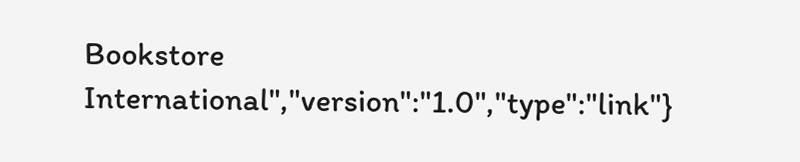Bookstore International","version":"1.0","type":"link"}